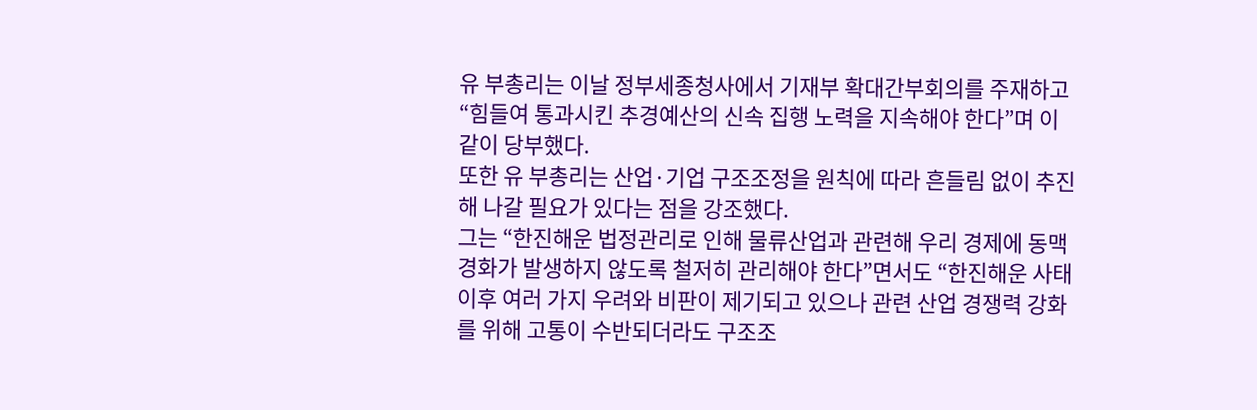유 부총리는 이날 정부세종청사에서 기재부 확대간부회의를 주재하고 “힘들여 통과시킨 추경예산의 신속 집행 노력을 지속해야 한다”며 이 같이 당부했다.
또한 유 부총리는 산업·기업 구조조정을 원칙에 따라 흔들림 없이 추진해 나갈 필요가 있다는 점을 강조했다.
그는 “한진해운 법정관리로 인해 물류산업과 관련해 우리 경제에 동맥경화가 발생하지 않도록 철저히 관리해야 한다”면서도 “한진해운 사태 이후 여러 가지 우려와 비판이 제기되고 있으나 관련 산업 경쟁력 강화를 위해 고통이 수반되더라도 구조조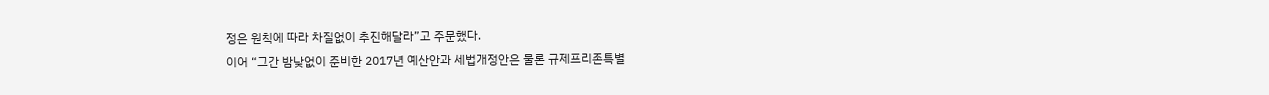정은 원칙에 따라 차질없이 추진해달라”고 주문했다.
이어 “그간 밤낮없이 준비한 2017년 예산안과 세법개정안은 물론 규제프리존특별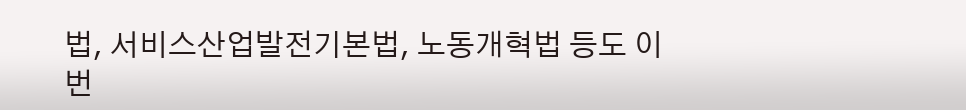법, 서비스산업발전기본법, 노동개혁법 등도 이번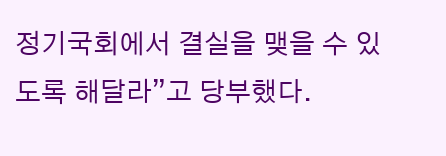정기국회에서 결실을 맺을 수 있도록 해달라”고 당부했다.